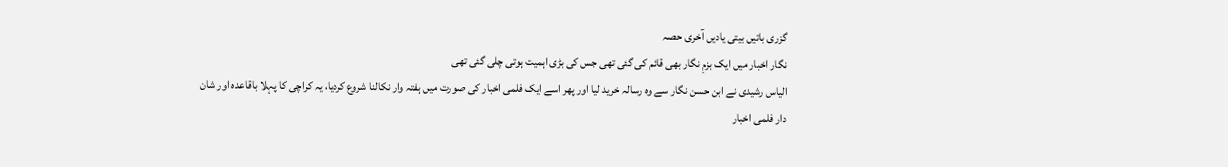گزری باتیں بیتی یادیں آخری حصہ
نگار اخبار میں ایک بزمِ نگار بھی قائم کی گئی تھی جس کی بڑی اہمیت ہوتی چلی گئی تھی
الیاس رشیدی نے ابن حسن نگار سے وہ رسالہ خرید لیا اور پھر اسے ایک فلمی اخبار کی صورت میں ہفتہ وار نکالنا شروع کردیا، یہ کراچی کا پہلا باقاعدہ اور شان دار فلمی اخبار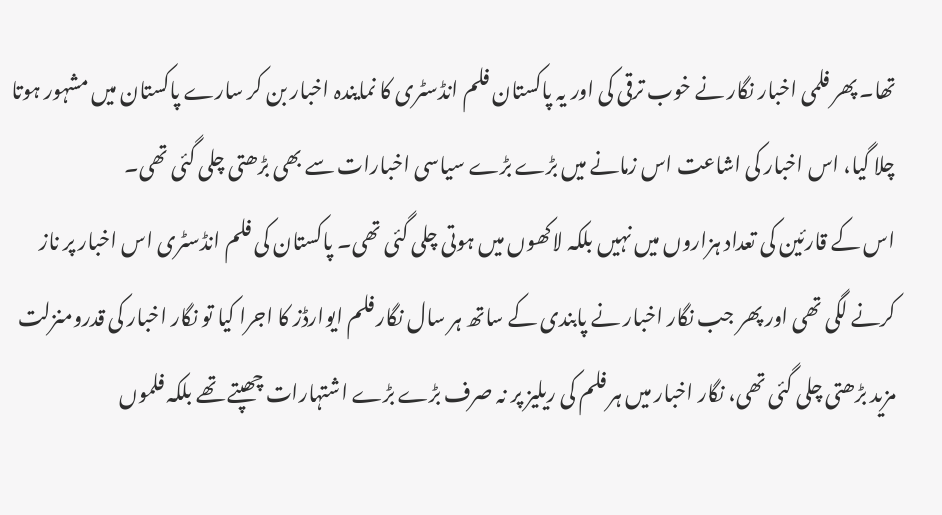تھا۔ پھر فلمی اخبار نگار نے خوب ترقی کی اور یہ پاکستان فلم انڈسٹری کا نمایندہ اخبار بن کر سارے پاکستان میں مشہور ہوتا چلا گیا، اس اخبار کی اشاعت اس زمانے میں بڑے بڑے سیاسی اخبارات سے بھی بڑھتی چلی گئی تھی۔
اس کے قارئین کی تعداد ہزاروں میں نہیں بلکہ لاکھوں میں ہوتی چلی گئی تھی۔ پاکستان کی فلم انڈسٹری اس اخبار پر ناز کرنے لگی تھی اور پھر جب نگار اخبار نے پابندی کے ساتھ ہر سال نگار فلم ایوارڈز کا اجرا کیا تو نگار اخبار کی قدرومنزلت مزید بڑھتی چلی گئی تھی، نگار اخبار میں ہر فلم کی ریلیز پر نہ صرف بڑے بڑے اشتہارات چھپتے تھے بلکہ فلموں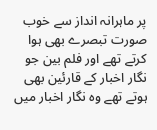پر ماہرانہ انداز سے خوب صورت تبصرے بھی ہوا کرتے تھے اور فلم بین جو نگار اخبار کے قارئین بھی ہوتے تھے وہ نگار اخبار میں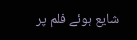شایع ہوئے فلم پر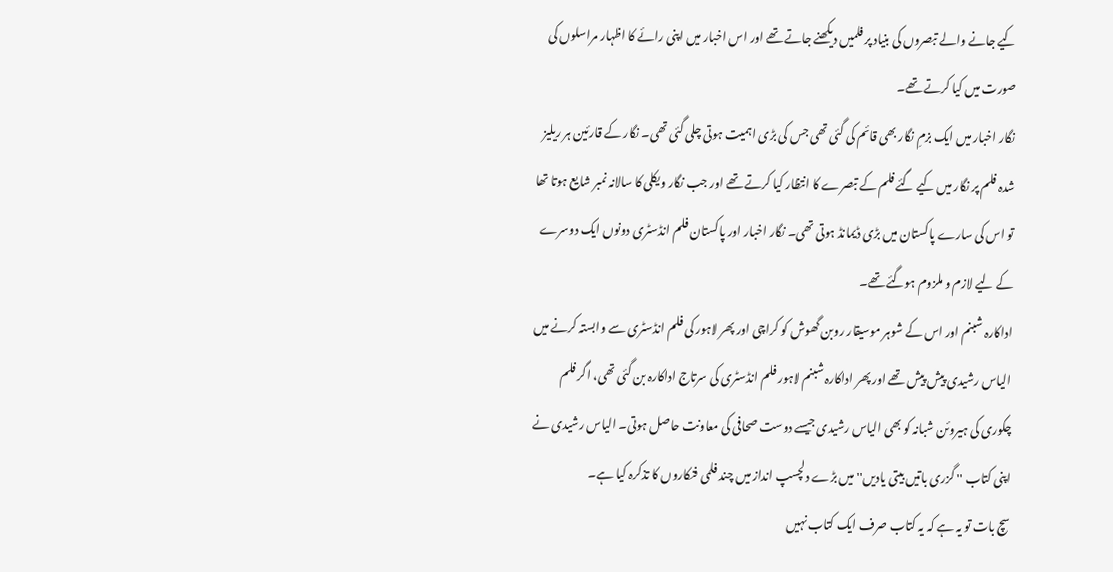کیے جانے والے تبصروں کی بنیاد پر فلمیں دیکھنے جاتے تھے اور اس اخبار میں اپنی رائے کا اظہار مراسلوں کی صورت میں کیا کرتے تھے۔
نگار اخبار میں ایک بزمِ نگار بھی قائم کی گئی تھی جس کی بڑی اہمیت ہوتی چلی گئی تھی۔ نگار کے قارئین ہر ریلیز شدہ فلم پر نگار میں کیے گئے فلم کے تبصرے کا انتظار کیا کرتے تھے اور جب نگار ویکلی کا سالانہ نمبر شایع ہوتا تھا تو اس کی سارے پاکستان میں بڑی ڈیمانڈ ہوتی تھی۔ نگار اخبار اور پاکستان فلم انڈسٹری دونوں ایک دوسرے کے لیے لازم و ملزوم ہوگئے تھے۔
اداکارہ شبنم اور اس کے شوہر موسیقار روبن گھوش کو کراچی اور پھر لاہور کی فلم انڈسٹری سے وابستہ کرنے میں الیاس رشیدی پیش پیش تھے اور پھر اداکارہ شبنم لاہور فلم انڈسٹری کی سرتاج اداکارہ بن گئی تھی، اگر فلم چکوری کی ہیروئن شبانہ کو بھی الیاس رشیدی جیسے دوست صحافی کی معاونت حاصل ہوتی۔ الیاس رشیدی نے اپنی کتاب '' گزری باتیں بیتی یادیں'' میں بڑے دلچسپ انداز میں چند فلمی فنکاروں کا تذکرہ کیا ہے۔
سچ بات تو یہ ہے کہ یہ کتاب صرف ایک کتاب نہیں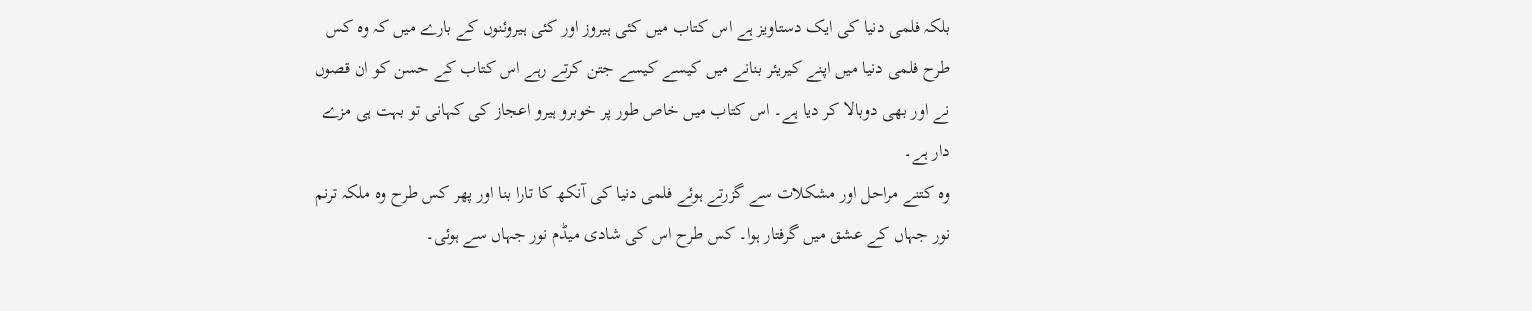بلکہ فلمی دنیا کی ایک دستاویز ہے اس کتاب میں کئی ہیروز اور کئی ہیروئنوں کے بارے میں کہ وہ کس طرح فلمی دنیا میں اپنے کیریئر بنانے میں کیسے کیسے جتن کرتے رہے اس کتاب کے حسن کو ان قصوں نے اور بھی دوبالا کر دیا ہے۔ اس کتاب میں خاص طور پر خوبرو ہیرو اعجاز کی کہانی تو بہت ہی مزے دار ہے۔
وہ کتنے مراحل اور مشکلات سے گزرتے ہوئے فلمی دنیا کی آنکھ کا تارا بنا اور پھر کس طرح وہ ملکہ ترنم نور جہاں کے عشق میں گرفتار ہوا۔ کس طرح اس کی شادی میڈم نور جہاں سے ہوئی۔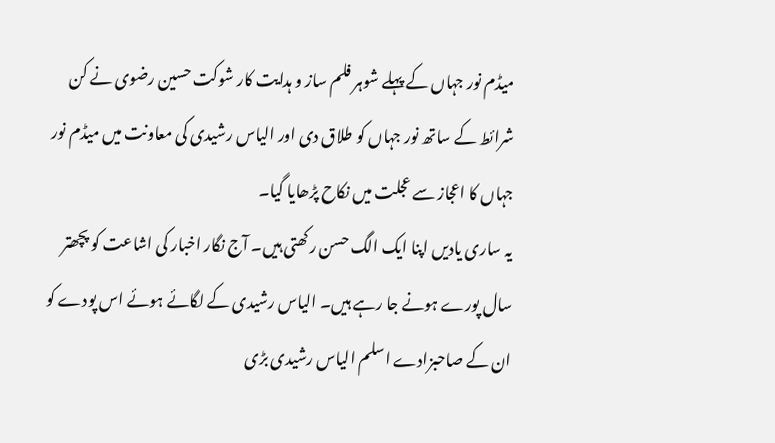میڈم نور جہاں کے پہلے شوہر فلم ساز و ہدایت کار شوکت حسین رضوی نے کن شرائط کے ساتھ نور جہاں کو طلاق دی اور الیاس رشیدی کی معاونت میں میڈم نور جہاں کا اعجاز سے عجلت میں نکاح پڑھایا گیا۔
یہ ساری یادیں اپنا ایک الگ حسن رکھتی ہیں۔ آج نگار اخبار کی اشاعت کو پچھتر سال پورے ہونے جا رہے ہیں۔ الیاس رشیدی کے لگائے ہوئے اس پودے کو ان کے صاحبزادے اسلم الیاس رشیدی بڑی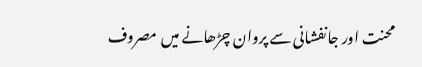محنت اور جانفشانی سے پروان چڑھانے میں مصروف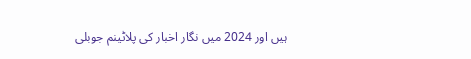ہیں اور 2024 میں نگار اخبار کی پلاٹینم جوبلی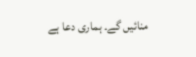منائیں گے۔ ہماری دعا ہے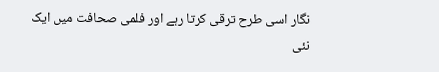نگار اسی طرح ترقی کرتا رہے اور فلمی صحافت میں ایک نئی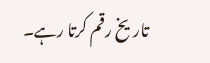تاریخ رقم کرتا رہے۔